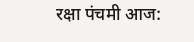रक्षा पंचमी आज: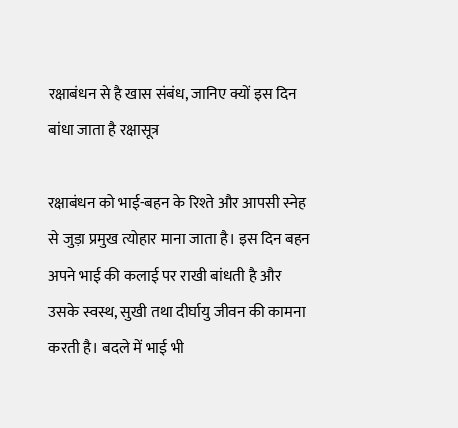रक्षाबंधन से है खास संबंध, जानिए क्यों इस दिन बांधा जाता है रक्षासूत्र

रक्षाबंधन को भाई-बहन के रिश्ते और आपसी स्नेह से जुड़ा प्रमुख त्योहार माना जाता है। इस दिन बहन अपने भाई की कलाई पर राखी बांधती है और उसके स्वस्थ, सुखी तथा दीर्घायु जीवन की कामना करती है। बदले में भाई भी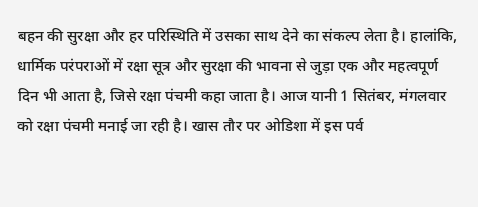बहन की सुरक्षा और हर परिस्थिति में उसका साथ देने का संकल्प लेता है। हालांकि, धार्मिक परंपराओं में रक्षा सूत्र और सुरक्षा की भावना से जुड़ा एक और महत्वपूर्ण दिन भी आता है, जिसे रक्षा पंचमी कहा जाता है। आज यानी 1 सितंबर, मंगलवार को रक्षा पंचमी मनाई जा रही है। खास तौर पर ओडिशा में इस पर्व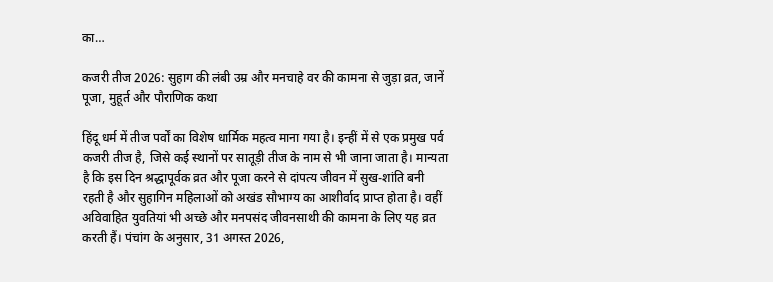का…

कजरी तीज 2026: सुहाग की लंबी उम्र और मनचाहे वर की कामना से जुड़ा व्रत, जानें पूजा, मुहूर्त और पौराणिक कथा

हिंदू धर्म में तीज पर्वों का विशेष धार्मिक महत्व माना गया है। इन्हीं में से एक प्रमुख पर्व कजरी तीज है, जिसे कई स्थानों पर सातूड़ी तीज के नाम से भी जाना जाता है। मान्यता है कि इस दिन श्रद्धापूर्वक व्रत और पूजा करने से दांपत्य जीवन में सुख-शांति बनी रहती है और सुहागिन महिलाओं को अखंड सौभाग्य का आशीर्वाद प्राप्त होता है। वहीं अविवाहित युवतियां भी अच्छे और मनपसंद जीवनसाथी की कामना के लिए यह व्रत करती हैं। पंचांग के अनुसार, 31 अगस्त 2026,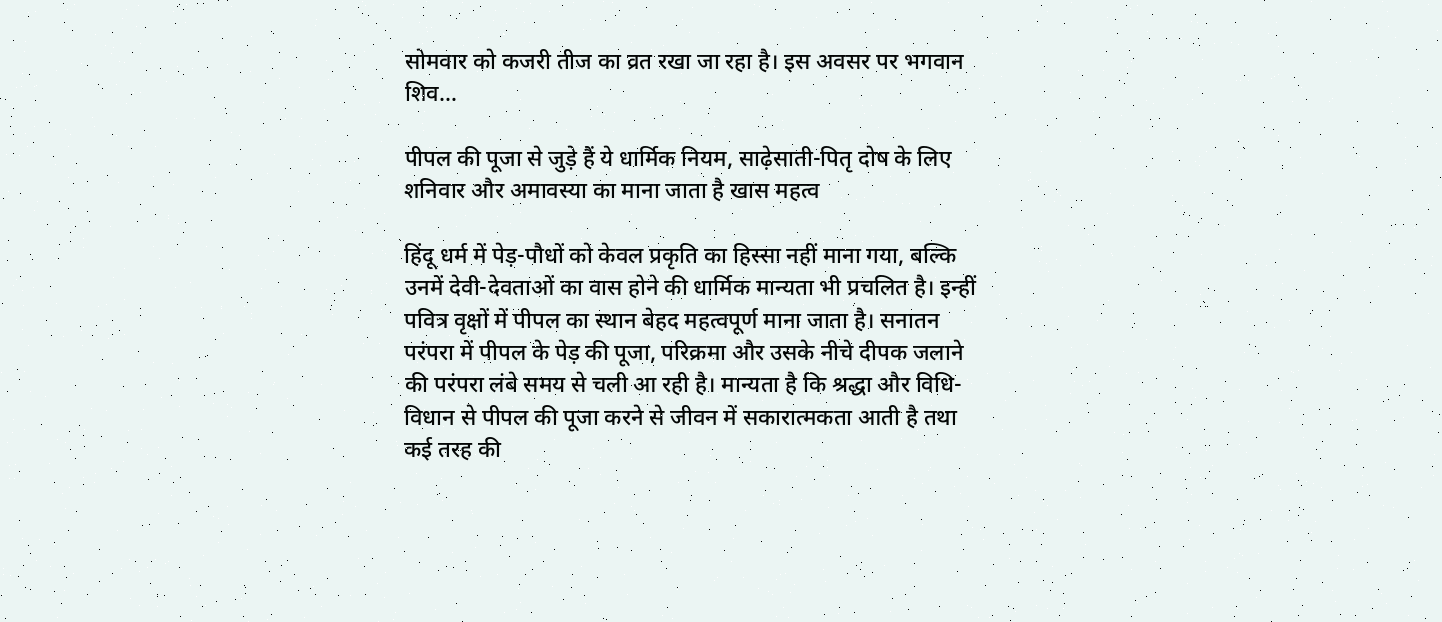सोमवार को कजरी तीज का व्रत रखा जा रहा है। इस अवसर पर भगवान शिव…

पीपल की पूजा से जुड़े हैं ये धार्मिक नियम, साढ़ेसाती-पितृ दोष के लिए शनिवार और अमावस्या का माना जाता है खास महत्व

हिंदू धर्म में पेड़-पौधों को केवल प्रकृति का हिस्सा नहीं माना गया, बल्कि उनमें देवी-देवताओं का वास होने की धार्मिक मान्यता भी प्रचलित है। इन्हीं पवित्र वृक्षों में पीपल का स्थान बेहद महत्वपूर्ण माना जाता है। सनातन परंपरा में पीपल के पेड़ की पूजा, परिक्रमा और उसके नीचे दीपक जलाने की परंपरा लंबे समय से चली आ रही है। मान्यता है कि श्रद्धा और विधि-विधान से पीपल की पूजा करने से जीवन में सकारात्मकता आती है तथा कई तरह की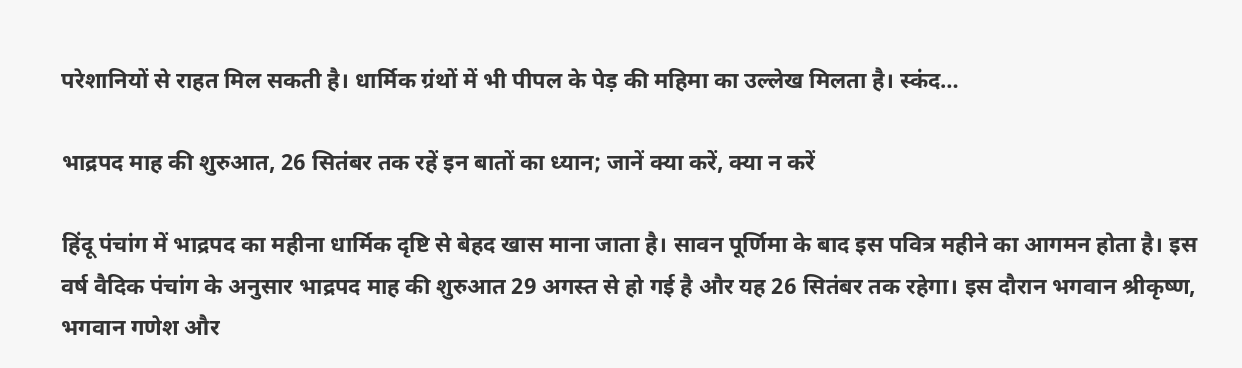परेशानियों से राहत मिल सकती है। धार्मिक ग्रंथों में भी पीपल के पेड़ की महिमा का उल्लेख मिलता है। स्कंद…

भाद्रपद माह की शुरुआत, 26 सितंबर तक रहें इन बातों का ध्यान; जानें क्या करें, क्या न करें

हिंदू पंचांग में भाद्रपद का महीना धार्मिक दृष्टि से बेहद खास माना जाता है। सावन पूर्णिमा के बाद इस पवित्र महीने का आगमन होता है। इस वर्ष वैदिक पंचांग के अनुसार भाद्रपद माह की शुरुआत 29 अगस्त से हो गई है और यह 26 सितंबर तक रहेगा। इस दौरान भगवान श्रीकृष्ण, भगवान गणेश और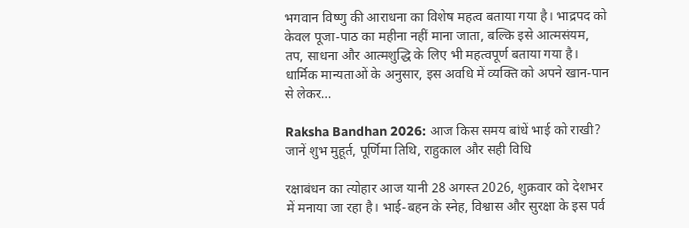भगवान विष्णु की आराधना का विशेष महत्व बताया गया है। भाद्रपद को केवल पूजा-पाठ का महीना नहीं माना जाता, बल्कि इसे आत्मसंयम, तप, साधना और आत्मशुद्धि के लिए भी महत्वपूर्ण बताया गया है। धार्मिक मान्यताओं के अनुसार, इस अवधि में व्यक्ति को अपने खान-पान से लेकर…

Raksha Bandhan 2026: आज किस समय बांधें भाई को राखी? जानें शुभ मुहूर्त, पूर्णिमा तिथि, राहुकाल और सही विधि

रक्षाबंधन का त्योहार आज यानी 28 अगस्त 2026, शुक्रवार को देशभर में मनाया जा रहा है। भाई-बहन के स्नेह, विश्वास और सुरक्षा के इस पर्व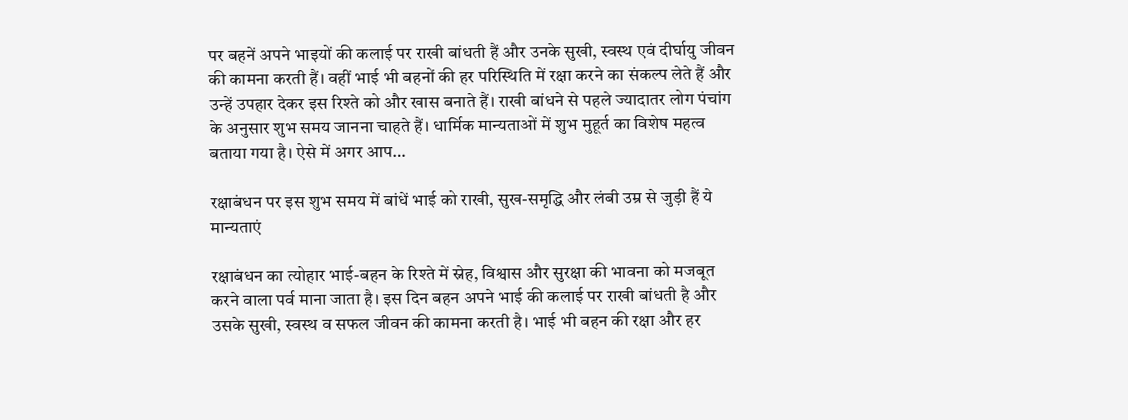पर बहनें अपने भाइयों की कलाई पर राखी बांधती हैं और उनके सुखी, स्वस्थ एवं दीर्घायु जीवन की कामना करती हैं। वहीं भाई भी बहनों की हर परिस्थिति में रक्षा करने का संकल्प लेते हैं और उन्हें उपहार देकर इस रिश्ते को और खास बनाते हैं। राखी बांधने से पहले ज्यादातर लोग पंचांग के अनुसार शुभ समय जानना चाहते हैं। धार्मिक मान्यताओं में शुभ मुहूर्त का विशेष महत्व बताया गया है। ऐसे में अगर आप…

रक्षाबंधन पर इस शुभ समय में बांधें भाई को राखी, सुख-समृद्धि और लंबी उम्र से जुड़ी हैं ये मान्यताएं

रक्षाबंधन का त्योहार भाई-बहन के रिश्ते में स्नेह, विश्वास और सुरक्षा की भावना को मजबूत करने वाला पर्व माना जाता है। इस दिन बहन अपने भाई की कलाई पर राखी बांधती है और उसके सुखी, स्वस्थ व सफल जीवन की कामना करती है। भाई भी बहन की रक्षा और हर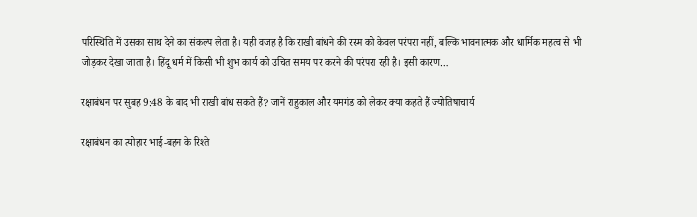परिस्थिति में उसका साथ देने का संकल्प लेता है। यही वजह है कि राखी बांधने की रस्म को केवल परंपरा नहीं, बल्कि भावनात्मक और धार्मिक महत्व से भी जोड़कर देखा जाता है। हिंदू धर्म में किसी भी शुभ कार्य को उचित समय पर करने की परंपरा रही है। इसी कारण…

रक्षाबंधन पर सुबह 9:48 के बाद भी राखी बांध सकते हैं? जानें राहुकाल और यमगंड को लेकर क्या कहते हैं ज्योतिषाचार्य

रक्षाबंधन का त्योहार भाई-बहन के रिश्ते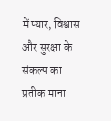में प्यार, विश्वास और सुरक्षा के संकल्प का प्रतीक माना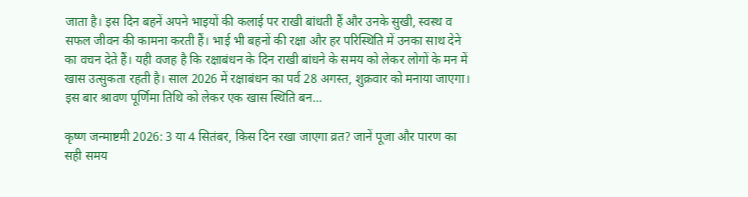जाता है। इस दिन बहनें अपने भाइयों की कलाई पर राखी बांधती हैं और उनके सुखी, स्वस्थ व सफल जीवन की कामना करती हैं। भाई भी बहनों की रक्षा और हर परिस्थिति में उनका साथ देने का वचन देते हैं। यही वजह है कि रक्षाबंधन के दिन राखी बांधने के समय को लेकर लोगों के मन में खास उत्सुकता रहती है। साल 2026 में रक्षाबंधन का पर्व 28 अगस्त, शुक्रवार को मनाया जाएगा। इस बार श्रावण पूर्णिमा तिथि को लेकर एक खास स्थिति बन…

कृष्ण जन्माष्टमी 2026: 3 या 4 सितंबर, किस दिन रखा जाएगा व्रत? जानें पूजा और पारण का सही समय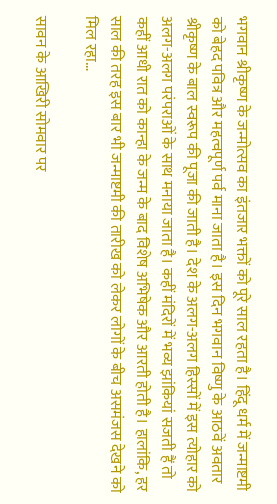भगवान श्रीकृष्ण के जन्मोत्सव का इंतजार भक्तों को पूरे साल रहता है। हिंदू धर्म में जन्माष्टमी को बेहद पवित्र और महत्वपूर्ण पर्व माना जाता है। इस दिन भगवान विष्णु के आठवें अवतार श्रीकृष्ण के बाल स्वरूप की पूजा की जाती है। देश के अलग-अलग हिस्सों में इस त्योहार को अलग-अलग परंपराओं के साथ मनाया जाता है। कहीं मंदिरों में भव्य झांकियां सजती हैं तो कहीं आधी रात को कान्हा के जन्म के बाद विशेष अभिषेक और आरती होती है। हालांकि, हर साल की तरह इस बार भी जन्माष्टमी की तारीख को लेकर लोगों के बीच असमंजस देखने को मिल रहा…

सावन के आखिरी सोमवार पर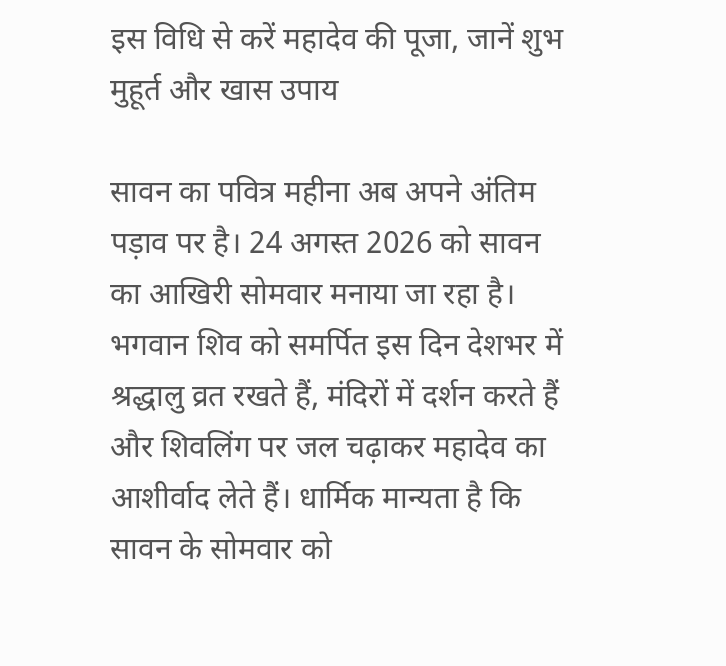इस विधि से करें महादेव की पूजा, जानें शुभ मुहूर्त और खास उपाय

सावन का पवित्र महीना अब अपने अंतिम पड़ाव पर है। 24 अगस्त 2026 को सावन का आखिरी सोमवार मनाया जा रहा है। भगवान शिव को समर्पित इस दिन देशभर में श्रद्धालु व्रत रखते हैं, मंदिरों में दर्शन करते हैं और शिवलिंग पर जल चढ़ाकर महादेव का आशीर्वाद लेते हैं। धार्मिक मान्यता है कि सावन के सोमवार को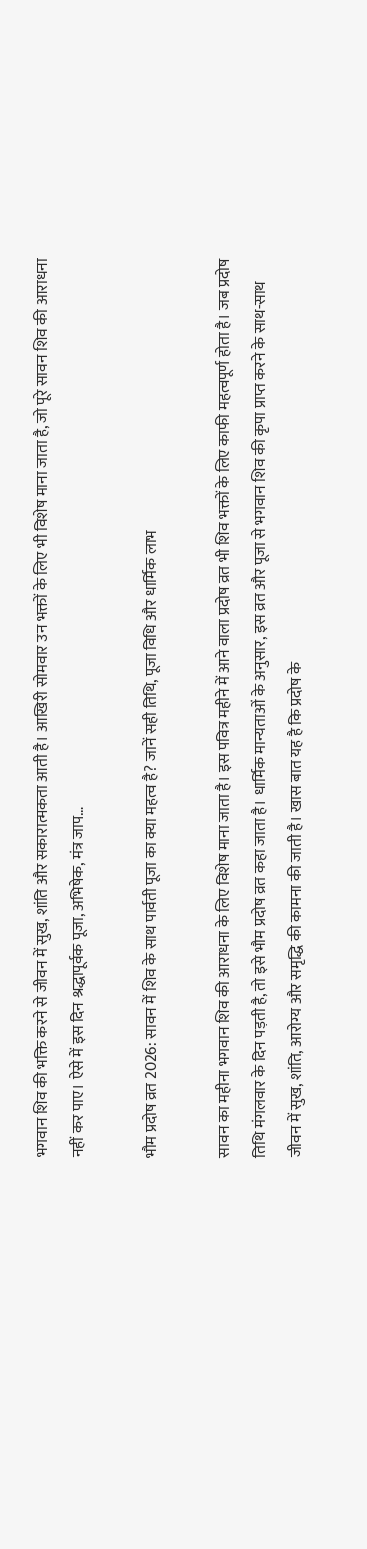भगवान शिव की भक्ति करने से जीवन में सुख, शांति और सकारात्मकता आती है। आखिरी सोमवार उन भक्तों के लिए भी विशेष माना जाता है, जो पूरे सावन शिव की आराधना नहीं कर पाए। ऐसे में इस दिन श्रद्धापूर्वक पूजा, अभिषेक, मंत्र जाप…

भौम प्रदोष व्रत 2026: सावन में शिव के साथ पार्वती पूजा का क्या महत्व है? जानें सही तिथि, पूजा विधि और धार्मिक लाभ

सावन का महीना भगवान शिव की आराधना के लिए विशेष माना जाता है। इस पवित्र महीने में आने वाला प्रदोष व्रत भी शिव भक्तों के लिए काफी महत्वपूर्ण होता है। जब प्रदोष तिथि मंगलवार के दिन पड़ती है, तो इसे भौम प्रदोष व्रत कहा जाता है। धार्मिक मान्यताओं के अनुसार, इस व्रत और पूजा से भगवान शिव की कृपा प्राप्त करने के साथ-साथ जीवन में सुख, शांति, आरोग्य और समृद्धि की कामना की जाती है। खास बात यह है कि प्रदोष के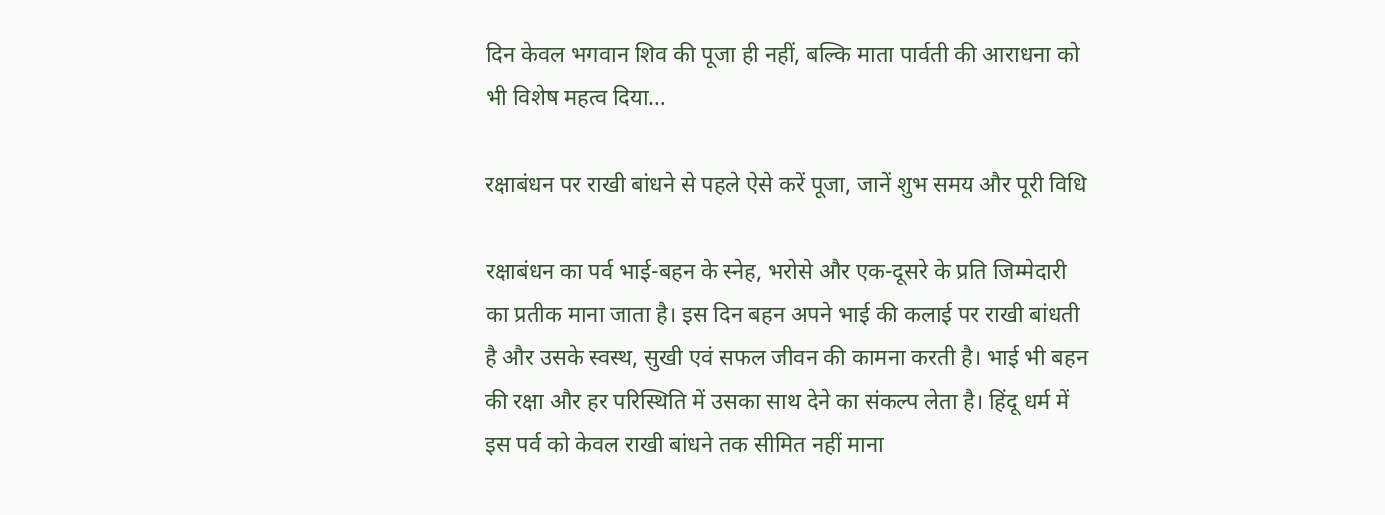दिन केवल भगवान शिव की पूजा ही नहीं, बल्कि माता पार्वती की आराधना को भी विशेष महत्व दिया…

रक्षाबंधन पर राखी बांधने से पहले ऐसे करें पूजा, जानें शुभ समय और पूरी विधि

रक्षाबंधन का पर्व भाई-बहन के स्नेह, भरोसे और एक-दूसरे के प्रति जिम्मेदारी का प्रतीक माना जाता है। इस दिन बहन अपने भाई की कलाई पर राखी बांधती है और उसके स्वस्थ, सुखी एवं सफल जीवन की कामना करती है। भाई भी बहन की रक्षा और हर परिस्थिति में उसका साथ देने का संकल्प लेता है। हिंदू धर्म में इस पर्व को केवल राखी बांधने तक सीमित नहीं माना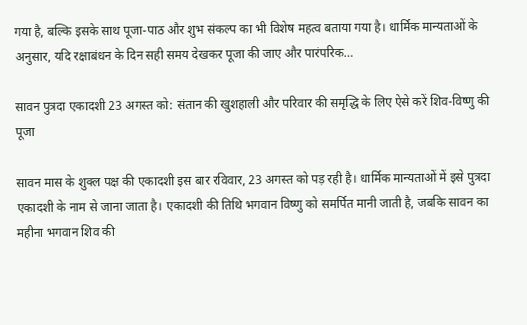गया है, बल्कि इसके साथ पूजा-पाठ और शुभ संकल्प का भी विशेष महत्व बताया गया है। धार्मिक मान्यताओं के अनुसार, यदि रक्षाबंधन के दिन सही समय देखकर पूजा की जाए और पारंपरिक…

सावन पुत्रदा एकादशी 23 अगस्त को: संतान की खुशहाली और परिवार की समृद्धि के लिए ऐसे करें शिव-विष्णु की पूजा

सावन मास के शुक्ल पक्ष की एकादशी इस बार रविवार, 23 अगस्त को पड़ रही है। धार्मिक मान्यताओं में इसे पुत्रदा एकादशी के नाम से जाना जाता है। एकादशी की तिथि भगवान विष्णु को समर्पित मानी जाती है, जबकि सावन का महीना भगवान शिव की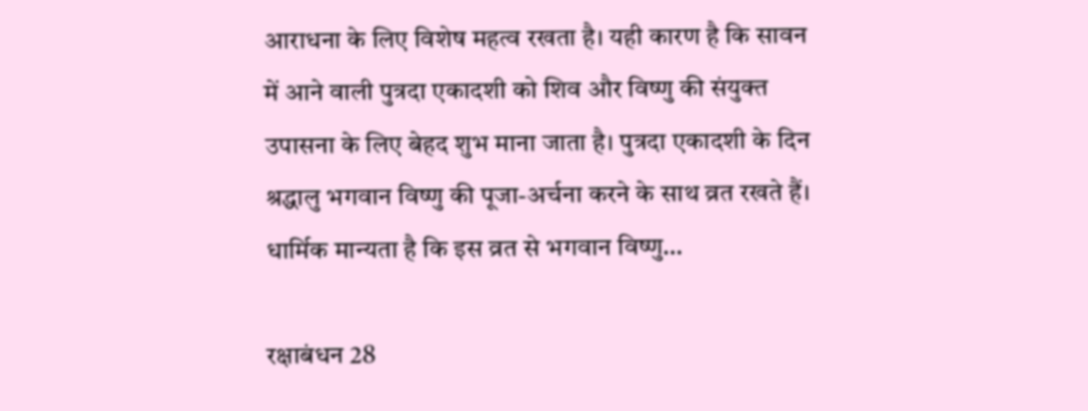आराधना के लिए विशेष महत्व रखता है। यही कारण है कि सावन में आने वाली पुत्रदा एकादशी को शिव और विष्णु की संयुक्त उपासना के लिए बेहद शुभ माना जाता है। पुत्रदा एकादशी के दिन श्रद्धालु भगवान विष्णु की पूजा-अर्चना करने के साथ व्रत रखते हैं। धार्मिक मान्यता है कि इस व्रत से भगवान विष्णु…

रक्षाबंधन 28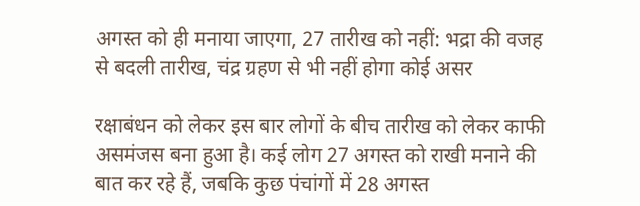अगस्त को ही मनाया जाएगा, 27 तारीख को नहीं: भद्रा की वजह से बदली तारीख, चंद्र ग्रहण से भी नहीं होगा कोई असर

रक्षाबंधन को लेकर इस बार लोगों के बीच तारीख को लेकर काफी असमंजस बना हुआ है। कई लोग 27 अगस्त को राखी मनाने की बात कर रहे हैं, जबकि कुछ पंचांगों में 28 अगस्त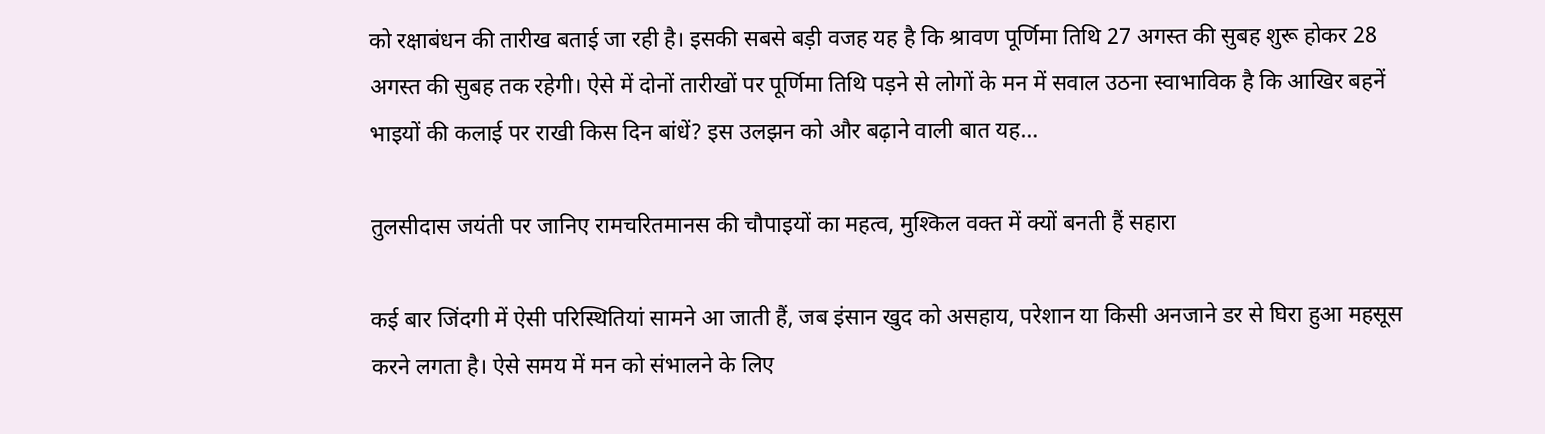को रक्षाबंधन की तारीख बताई जा रही है। इसकी सबसे बड़ी वजह यह है कि श्रावण पूर्णिमा तिथि 27 अगस्त की सुबह शुरू होकर 28 अगस्त की सुबह तक रहेगी। ऐसे में दोनों तारीखों पर पूर्णिमा तिथि पड़ने से लोगों के मन में सवाल उठना स्वाभाविक है कि आखिर बहनें भाइयों की कलाई पर राखी किस दिन बांधें? इस उलझन को और बढ़ाने वाली बात यह…

तुलसीदास जयंती पर जानिए रामचरितमानस की चौपाइयों का महत्व, मुश्किल वक्त में क्यों बनती हैं सहारा

कई बार जिंदगी में ऐसी परिस्थितियां सामने आ जाती हैं, जब इंसान खुद को असहाय, परेशान या किसी अनजाने डर से घिरा हुआ महसूस करने लगता है। ऐसे समय में मन को संभालने के लिए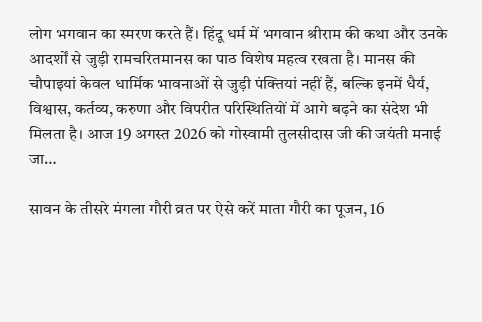लोग भगवान का स्मरण करते हैं। हिंदू धर्म में भगवान श्रीराम की कथा और उनके आदर्शों से जुड़ी रामचरितमानस का पाठ विशेष महत्व रखता है। मानस की चौपाइयां केवल धार्मिक भावनाओं से जुड़ी पंक्तियां नहीं हैं, बल्कि इनमें धैर्य, विश्वास, कर्तव्य, करुणा और विपरीत परिस्थितियों में आगे बढ़ने का संदेश भी मिलता है। आज 19 अगस्त 2026 को गोस्वामी तुलसीदास जी की जयंती मनाई जा…

सावन के तीसरे मंगला गौरी व्रत पर ऐसे करें माता गौरी का पूजन, 16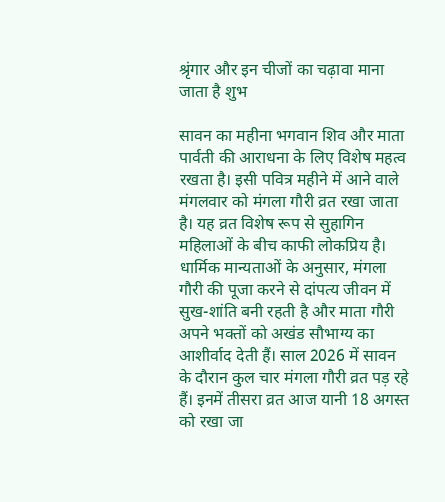श्रृंगार और इन चीजों का चढ़ावा माना जाता है शुभ

सावन का महीना भगवान शिव और माता पार्वती की आराधना के लिए विशेष महत्व रखता है। इसी पवित्र महीने में आने वाले मंगलवार को मंगला गौरी व्रत रखा जाता है। यह व्रत विशेष रूप से सुहागिन महिलाओं के बीच काफी लोकप्रिय है। धार्मिक मान्यताओं के अनुसार, मंगला गौरी की पूजा करने से दांपत्य जीवन में सुख-शांति बनी रहती है और माता गौरी अपने भक्तों को अखंड सौभाग्य का आशीर्वाद देती हैं। साल 2026 में सावन के दौरान कुल चार मंगला गौरी व्रत पड़ रहे हैं। इनमें तीसरा व्रत आज यानी 18 अगस्त को रखा जा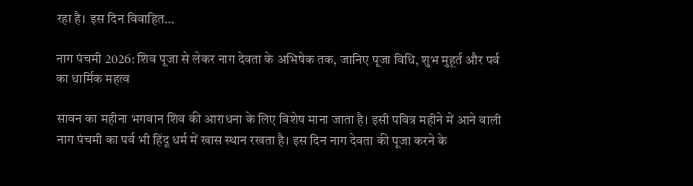रहा है। इस दिन विवाहित…

नाग पंचमी 2026: शिव पूजा से लेकर नाग देवता के अभिषेक तक, जानिए पूजा विधि, शुभ मुहूर्त और पर्व का धार्मिक महत्व

सावन का महीना भगवान शिव की आराधना के लिए विशेष माना जाता है। इसी पवित्र महीने में आने वाली नाग पंचमी का पर्व भी हिंदू धर्म में खास स्थान रखता है। इस दिन नाग देवता की पूजा करने के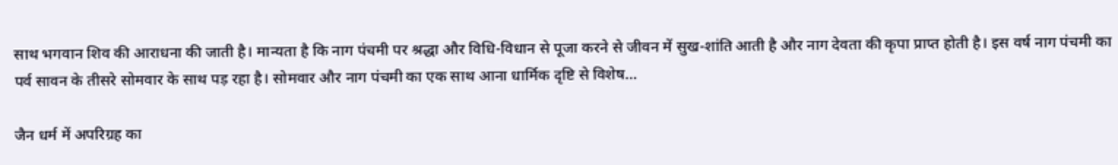साथ भगवान शिव की आराधना की जाती है। मान्यता है कि नाग पंचमी पर श्रद्धा और विधि-विधान से पूजा करने से जीवन में सुख-शांति आती है और नाग देवता की कृपा प्राप्त होती है। इस वर्ष नाग पंचमी का पर्व सावन के तीसरे सोमवार के साथ पड़ रहा है। सोमवार और नाग पंचमी का एक साथ आना धार्मिक दृष्टि से विशेष…

जैन धर्म में अपरिग्रह का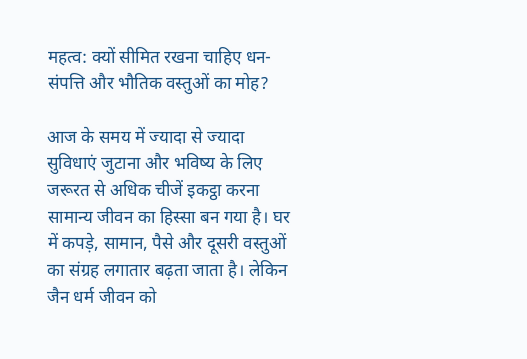महत्व: क्यों सीमित रखना चाहिए धन-संपत्ति और भौतिक वस्तुओं का मोह?

आज के समय में ज्यादा से ज्यादा सुविधाएं जुटाना और भविष्य के लिए जरूरत से अधिक चीजें इकट्ठा करना सामान्य जीवन का हिस्सा बन गया है। घर में कपड़े, सामान, पैसे और दूसरी वस्तुओं का संग्रह लगातार बढ़ता जाता है। लेकिन जैन धर्म जीवन को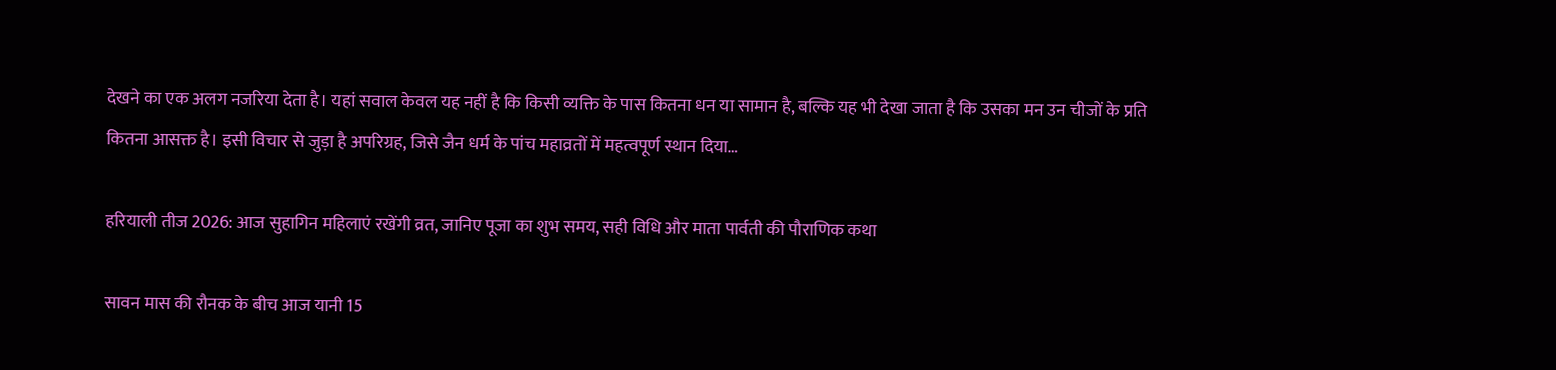देखने का एक अलग नजरिया देता है। यहां सवाल केवल यह नहीं है कि किसी व्यक्ति के पास कितना धन या सामान है, बल्कि यह भी देखा जाता है कि उसका मन उन चीजों के प्रति कितना आसक्त है। इसी विचार से जुड़ा है अपरिग्रह, जिसे जैन धर्म के पांच महाव्रतों में महत्वपूर्ण स्थान दिया…

हरियाली तीज 2026: आज सुहागिन महिलाएं रखेंगी व्रत, जानिए पूजा का शुभ समय, सही विधि और माता पार्वती की पौराणिक कथा

सावन मास की रौनक के बीच आज यानी 15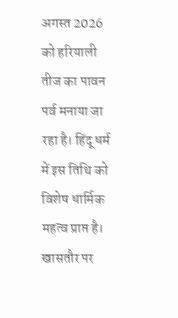अगस्त 2026 को हरियाली तीज का पावन पर्व मनाया जा रहा है। हिंदू धर्म में इस तिथि को विशेष धार्मिक महत्व प्राप्त है। खासतौर पर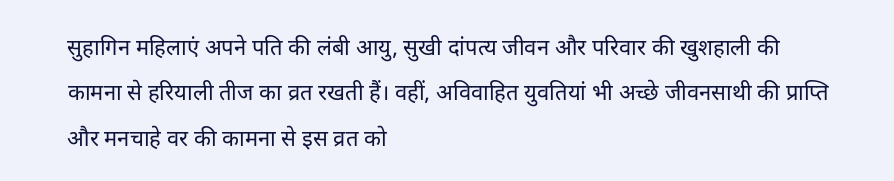सुहागिन महिलाएं अपने पति की लंबी आयु, सुखी दांपत्य जीवन और परिवार की खुशहाली की कामना से हरियाली तीज का व्रत रखती हैं। वहीं, अविवाहित युवतियां भी अच्छे जीवनसाथी की प्राप्ति और मनचाहे वर की कामना से इस व्रत को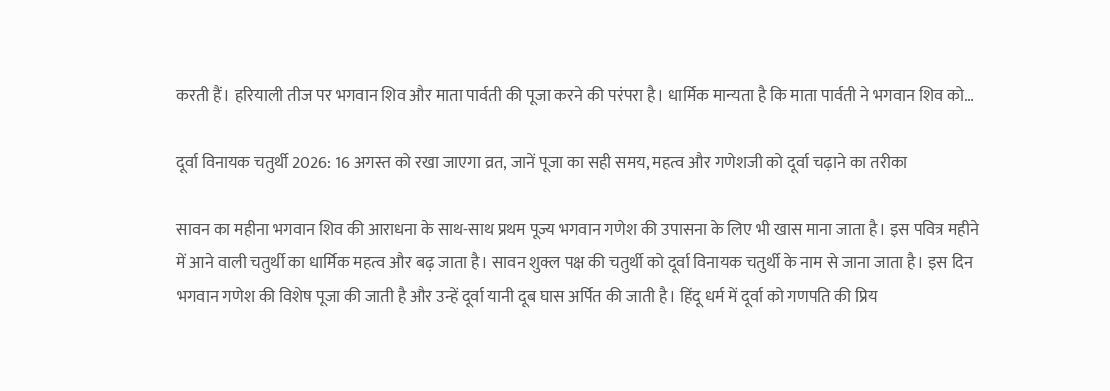करती हैं। हरियाली तीज पर भगवान शिव और माता पार्वती की पूजा करने की परंपरा है। धार्मिक मान्यता है कि माता पार्वती ने भगवान शिव को…

दूर्वा विनायक चतुर्थी 2026: 16 अगस्त को रखा जाएगा व्रत, जानें पूजा का सही समय, महत्व और गणेशजी को दूर्वा चढ़ाने का तरीका

सावन का महीना भगवान शिव की आराधना के साथ-साथ प्रथम पूज्य भगवान गणेश की उपासना के लिए भी खास माना जाता है। इस पवित्र महीने में आने वाली चतुर्थी का धार्मिक महत्व और बढ़ जाता है। सावन शुक्ल पक्ष की चतुर्थी को दूर्वा विनायक चतुर्थी के नाम से जाना जाता है। इस दिन भगवान गणेश की विशेष पूजा की जाती है और उन्हें दूर्वा यानी दूब घास अर्पित की जाती है। हिंदू धर्म में दूर्वा को गणपति की प्रिय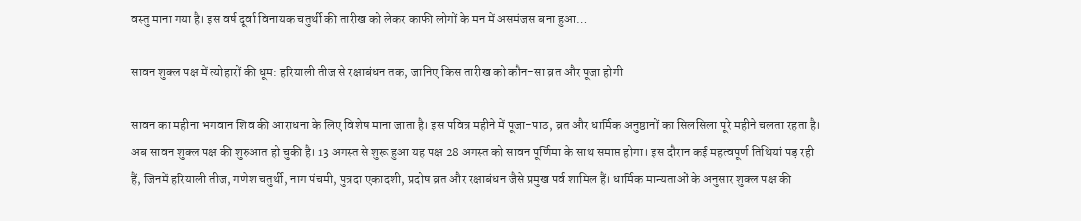वस्तु माना गया है। इस वर्ष दूर्वा विनायक चतुर्थी की तारीख को लेकर काफी लोगों के मन में असमंजस बना हुआ…

सावन शुक्ल पक्ष में त्योहारों की धूम: हरियाली तीज से रक्षाबंधन तक, जानिए किस तारीख को कौन-सा व्रत और पूजा होगी

सावन का महीना भगवान शिव की आराधना के लिए विशेष माना जाता है। इस पवित्र महीने में पूजा-पाठ, व्रत और धार्मिक अनुष्ठानों का सिलसिला पूरे महीने चलता रहता है। अब सावन शुक्ल पक्ष की शुरुआत हो चुकी है। 13 अगस्त से शुरू हुआ यह पक्ष 28 अगस्त को सावन पूर्णिमा के साथ समाप्त होगा। इस दौरान कई महत्वपूर्ण तिथियां पड़ रही हैं, जिनमें हरियाली तीज, गणेश चतुर्थी, नाग पंचमी, पुत्रदा एकादशी, प्रदोष व्रत और रक्षाबंधन जैसे प्रमुख पर्व शामिल हैं। धार्मिक मान्यताओं के अनुसार शुक्ल पक्ष की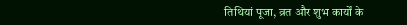तिथियां पूजा, व्रत और शुभ कार्यों के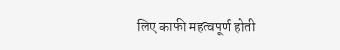लिए काफी महत्वपूर्ण होती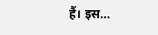हैं। इस…